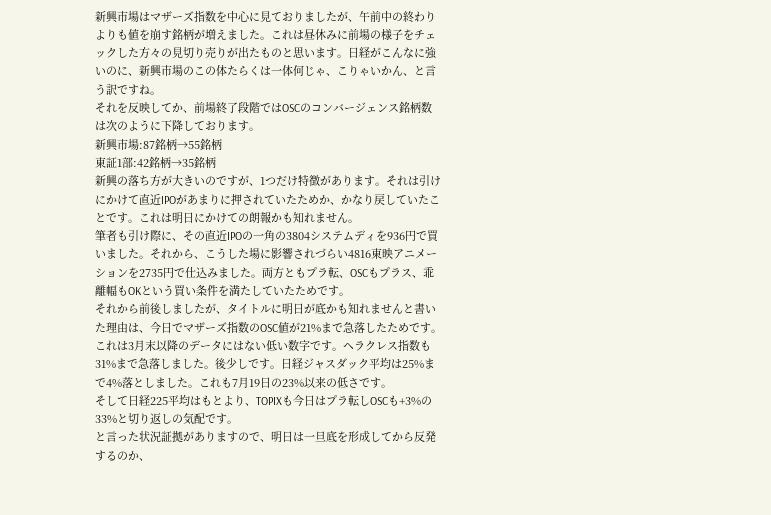新興市場はマザーズ指数を中心に見ておりましたが、午前中の終わりよりも値を崩す銘柄が増えました。これは昼休みに前場の様子をチェックした方々の見切り売りが出たものと思います。日経がこんなに強いのに、新興市場のこの体たらくは一体何じゃ、こりゃいかん、と言う訳ですね。
それを反映してか、前場終了段階ではOSCのコンバージェンス銘柄数は次のように下降しております。
新興市場:87銘柄→55銘柄
東証1部:42銘柄→35銘柄
新興の落ち方が大きいのですが、1つだけ特徴があります。それは引けにかけて直近IPOがあまりに押されていたためか、かなり戻していたことです。これは明日にかけての朗報かも知れません。
筆者も引け際に、その直近IPOの一角の3804システムディを936円で買いました。それから、こうした場に影響されづらい4816東映アニメーションを2735円で仕込みました。両方ともプラ転、OSCもプラス、乖離幅もOKという買い条件を満たしていたためです。
それから前後しましたが、タイトルに明日が底かも知れませんと書いた理由は、今日でマザーズ指数のOSC値が21%まで急落したためです。これは3月末以降のデータにはない低い数字です。ヘラクレス指数も31%まで急落しました。後少しです。日経ジャスダック平均は25%まで4%落としました。これも7月19日の23%以来の低さです。
そして日経225平均はもとより、TOPIXも今日はプラ転しOSCも+3%の33%と切り返しの気配です。
と言った状況証拠がありますので、明日は一旦底を形成してから反発するのか、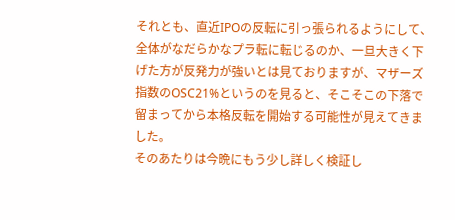それとも、直近IPOの反転に引っ張られるようにして、全体がなだらかなプラ転に転じるのか、一旦大きく下げた方が反発力が強いとは見ておりますが、マザーズ指数のOSC21%というのを見ると、そこそこの下落で留まってから本格反転を開始する可能性が見えてきました。
そのあたりは今晩にもう少し詳しく検証し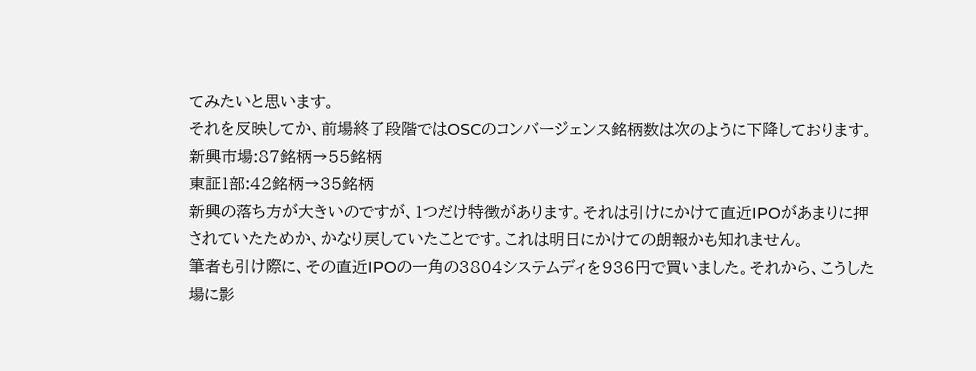てみたいと思います。
それを反映してか、前場終了段階ではOSCのコンバージェンス銘柄数は次のように下降しております。
新興市場:87銘柄→55銘柄
東証1部:42銘柄→35銘柄
新興の落ち方が大きいのですが、1つだけ特徴があります。それは引けにかけて直近IPOがあまりに押されていたためか、かなり戻していたことです。これは明日にかけての朗報かも知れません。
筆者も引け際に、その直近IPOの一角の3804システムディを936円で買いました。それから、こうした場に影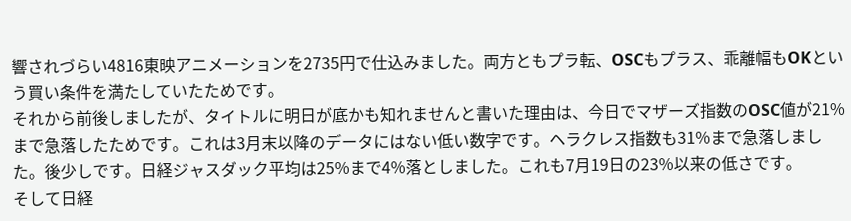響されづらい4816東映アニメーションを2735円で仕込みました。両方ともプラ転、OSCもプラス、乖離幅もOKという買い条件を満たしていたためです。
それから前後しましたが、タイトルに明日が底かも知れませんと書いた理由は、今日でマザーズ指数のOSC値が21%まで急落したためです。これは3月末以降のデータにはない低い数字です。ヘラクレス指数も31%まで急落しました。後少しです。日経ジャスダック平均は25%まで4%落としました。これも7月19日の23%以来の低さです。
そして日経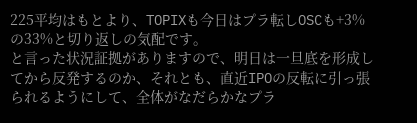225平均はもとより、TOPIXも今日はプラ転しOSCも+3%の33%と切り返しの気配です。
と言った状況証拠がありますので、明日は一旦底を形成してから反発するのか、それとも、直近IPOの反転に引っ張られるようにして、全体がなだらかなプラ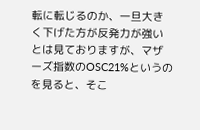転に転じるのか、一旦大きく下げた方が反発力が強いとは見ておりますが、マザーズ指数のOSC21%というのを見ると、そこ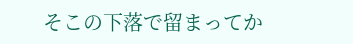そこの下落で留まってか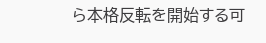ら本格反転を開始する可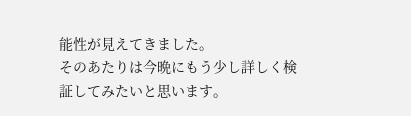能性が見えてきました。
そのあたりは今晩にもう少し詳しく検証してみたいと思います。